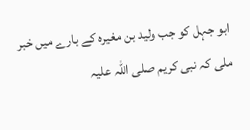ابو جہل کو جب ولید بن مغیرہ کے بارے میں خبر ملی کہ نبی کریم صلی اللہ علیہ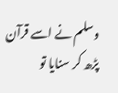وسلم نے اسے قرآن پڑھ کر سنایا تو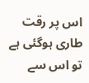اس پر رقت طاری ہوگئی ہے تو اس سے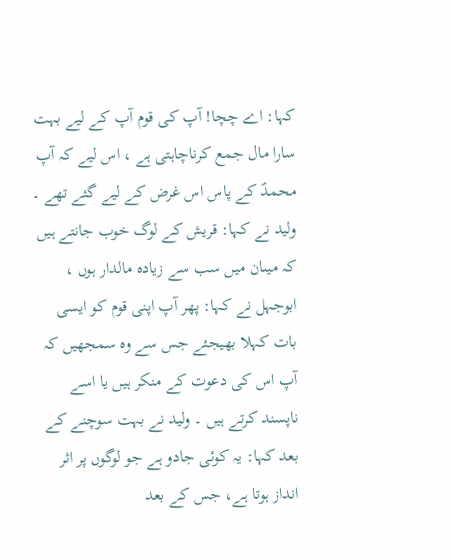کہا: اے چچا! آپ کی قوم آپ کے لیے بہت سارا مال جمع کرناچاہتی ہے ، اس لیے کہ آپ محمدؐ کے پاس اس غرض کے لیے گئے تھے ۔ ولید نے کہا: قریش کے لوگ خوب جانتے ہیں کہ میںان میں سب سے زیادہ مالدار ہوں ، ابوجہل نے کہا: پھر آپ اپنی قوم کو ایسی بات کہلا بھیجئے جس سے وہ سمجھیں کہ آپ اس کی دعوت کے منکر ہیں یا اسے ناپسند کرتے ہیں ۔ ولید نے بہت سوچنے کے بعد کہا: یہ کوئی جادو ہے جو لوگوں پر اثر انداز ہوتا ہے، جس کے بعد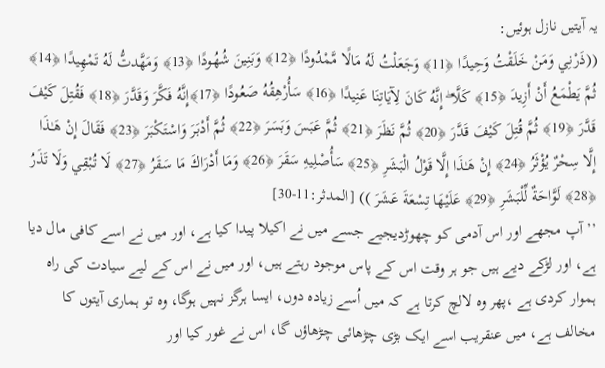یہ آیتیں نازل ہوئیں:
((ذَرْنِي وَمَنْ خَلَقْتُ وَحِيدًا ﴿11﴾ وَجَعَلْتُ لَهُ مَالًا مَّمْدُودًا ﴿12﴾ وَبَنِينَ شُهُودًا ﴿13﴾ وَمَهَّدتُّ لَهُ تَمْهِيدًا ﴿14﴾ ثُمَّ يَطْمَعُ أَنْ أَزِيدَ ﴿15﴾ كَلَّا ۖ إِنَّهُ كَانَ لِآيَاتِنَا عَنِيدًا ﴿16﴾ سَأُرْهِقُهُ صَعُودًا ﴿17﴾إِنَّهُ فَكَّرَ وَقَدَّرَ ﴿18﴾ فَقُتِلَ كَيْفَ قَدَّرَ ﴿19﴾ ثُمَّ قُتِلَ كَيْفَ قَدَّرَ ﴿20﴾ ثُمَّ نَظَرَ ﴿21﴾ ثُمَّ عَبَسَ وَبَسَرَ ﴿22﴾ ثُمَّ أَدْبَرَ وَاسْتَكْبَرَ ﴿23﴾ فَقَالَ إِنْ هَـٰذَا إِلَّا سِحْرٌ يُؤْثَرُ ﴿24﴾ إِنْ هَـٰذَا إِلَّا قَوْلُ الْبَشَرِ ﴿25﴾ سَأُصْلِيهِ سَقَرَ ﴿26﴾ وَمَا أَدْرَاكَ مَا سَقَرُ ﴿27﴾ لَا تُبْقِي وَلَا تَذَرُ ﴿28﴾ لَوَّاحَةٌ لِّلْبَشَرِ ﴿29﴾ عَلَيْهَا تِسْعَةَ عَشَرَ )) [المدثر:11-30]
’’آپ مجھے اور اس آدمی کو چھوڑدیجیے جسے میں نے اکیلا پیدا کیا ہے، اور میں نے اسے کافی مال دیا ہے، اور لڑکے دیے ہیں جو ہر وقت اس کے پاس موجود رہتے ہیں، اور میں نے اس کے لیے سیادت کی راہ ہموار کردی ہے ،پھر وہ لالچ کرتا ہے کہ میں اُسے زیادہ دوں، ایسا ہرگز نہیں ہوگا، وہ تو ہماری آیتوں کا مخالف ہے، میں عنقریب اسے ایک بڑی چڑھائی چڑھاؤں گا، اس نے غور کیا اور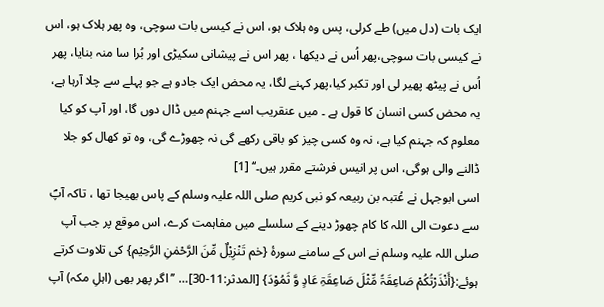ایک بات (دل میں) طے کرلی، پس وہ ہلاک ہو، اس نے کیسی بات سوچی، وہ پھر ہلاک ہو، اس نے کیسی بات سوچی،پھر اُس نے دیکھا ، پھر اس نے پیشانی سکیڑی اور بُرا سا منہ بنایا، پھر اُس نے پیٹھ پھیر لی اور تکبر کیا،پھر کہنے لگا، یہ محض ایک جادو ہے جو پہلے سے چلا آرہا ہے، یہ محض کسی انسان کا قول ہے ۔ میں عنقریب اسے جہنم میں ڈال دوں گا، اور آپ کو کیا معلوم کہ جہنم کیا ہے، نہ وہ کسی چیز کو باقی رکھے گی نہ چھوڑے گی، وہ تو کھال کو جلا ڈالنے والی ہوگی، اس پر انیس فرشتے مقرر ہیں۔‘‘ [1]
اسی ابوجہل نے عُتبہ بن ربیعہ کو نبی کریم صلی اللہ علیہ وسلم کے پاس بھیجا تھا ، تاکہ آپؐ سے دعوت الی اللہ کا کام چھوڑ دینے کے سلسلے میں مفاہمت کرے، اس موقع پر جب آپ صلی اللہ علیہ وسلم نے اس کے سامنے سورۂ {حٰم تَنْزِیْلٌ مِّنَ الرَّحْمٰنِ الرَّحِیْم} کی تلاوت کرتے ہوئے:{أَنْذَرْتُکُمْ صَاعِقَۃً مِّثْلَ صَاعِقَۃِ عَادٍ وَّ ثَمُوْدَ} [المدثر:11-30]… ’’اگر پھر بھی (اہلِ مکہ) آپ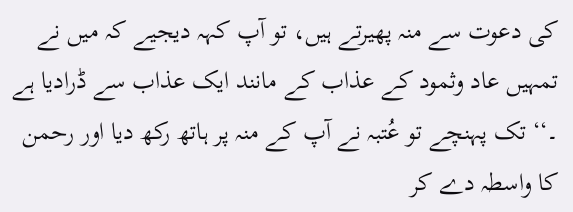کی دعوت سے منہ پھیرتے ہیں، تو آپ کہہ دیجیے کہ میں نے تمہیں عاد وثمود کے عذاب کے مانند ایک عذاب سے ڈرادیا ہے ۔‘‘ تک پہنچے تو عُتبہ نے آپ کے منہ پر ہاتھ رکھ دیا اور رحمن کا واسطہ دے کر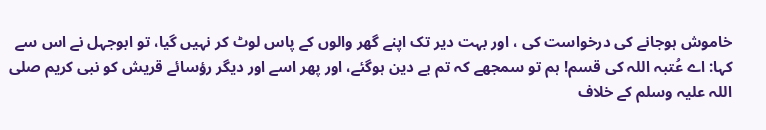خاموش ہوجانے کی درخواست کی ، اور بہت دیر تک اپنے گھر والوں کے پاس لوٹ کر نہیں گیا، تو ابوجہل نے اس سے کہا: اے عُتبہ اللہ کی قسم! ہم تو سمجھے کہ تم بے دین ہوگئے، اور پھر اسے اور دیگر رؤسائے قریش کو نبی کریم صلی اللہ علیہ وسلم کے خلاف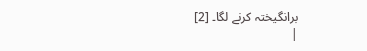برانگیختہ کرنے لگا۔ [2]
|